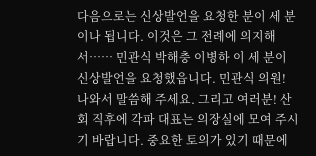다음으로는 신상발언을 요청한 분이 세 분이나 됩니다. 이것은 그 전례에 의지해서…… 민관식 박해충 이병하 이 세 분이 신상발언을 요청했읍니다. 민관식 의원! 나와서 말씀해 주세요. 그리고 여러분! 산회 직후에 각파 대표는 의장실에 모여 주시기 바랍니다. 중요한 토의가 있기 때문에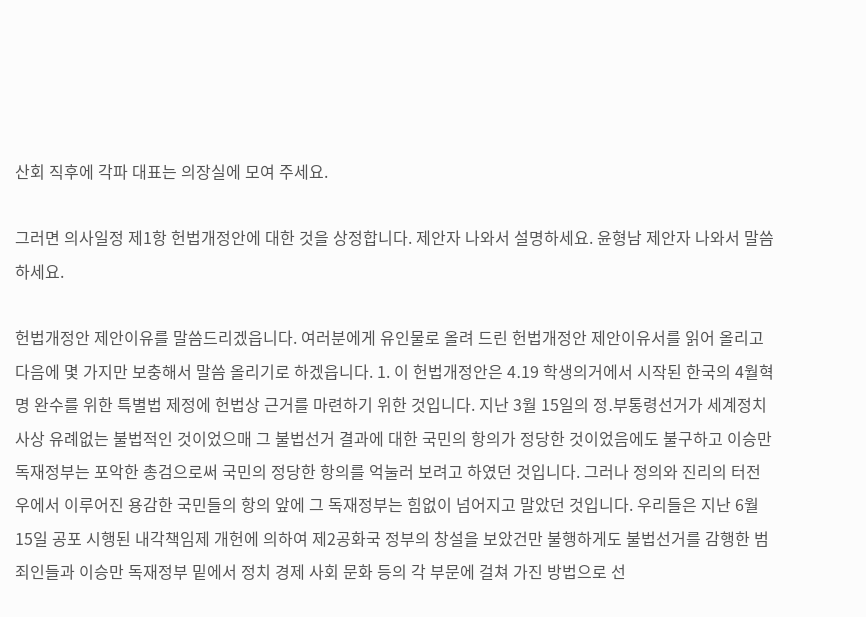산회 직후에 각파 대표는 의장실에 모여 주세요.

그러면 의사일정 제1항 헌법개정안에 대한 것을 상정합니다. 제안자 나와서 설명하세요. 윤형남 제안자 나와서 말씀하세요.

헌법개정안 제안이유를 말씀드리겠읍니다. 여러분에게 유인물로 올려 드린 헌법개정안 제안이유서를 읽어 올리고 다음에 몇 가지만 보충해서 말씀 올리기로 하겠읍니다. 1. 이 헌법개정안은 4․19 학생의거에서 시작된 한국의 4월혁명 완수를 위한 특별법 제정에 헌법상 근거를 마련하기 위한 것입니다. 지난 3월 15일의 정․부통령선거가 세계정치사상 유례없는 불법적인 것이었으매 그 불법선거 결과에 대한 국민의 항의가 정당한 것이었음에도 불구하고 이승만 독재정부는 포악한 총검으로써 국민의 정당한 항의를 억눌러 보려고 하였던 것입니다. 그러나 정의와 진리의 터전 우에서 이루어진 용감한 국민들의 항의 앞에 그 독재정부는 힘없이 넘어지고 말았던 것입니다. 우리들은 지난 6월 15일 공포 시행된 내각책임제 개헌에 의하여 제2공화국 정부의 창설을 보았건만 불행하게도 불법선거를 감행한 범죄인들과 이승만 독재정부 밑에서 정치 경제 사회 문화 등의 각 부문에 걸쳐 가진 방법으로 선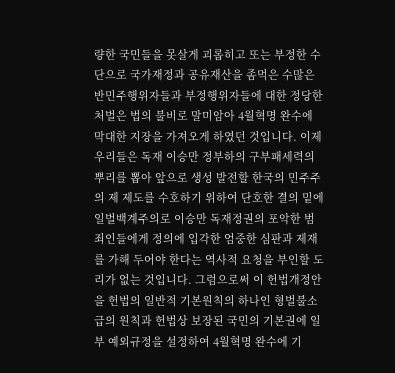량한 국민들을 못살게 괴롭히고 또는 부정한 수단으로 국가재정과 공유재산을 좀먹은 수많은 반민주행위자들과 부정행위자들에 대한 정당한 처벌은 법의 불비로 말미암아 4월혁명 완수에 막대한 지장을 가져오게 하였던 것입니다. 이제 우리들은 독재 이승만 정부하의 구부패세력의 뿌리를 뽑아 앞으로 생성 발전할 한국의 민주주의 제 제도를 수호하기 위하여 단호한 결의 밑에 일벌백계주의로 이승만 독재정권의 포악한 범죄인들에게 정의에 입각한 엄중한 심판과 제재를 가해 두어야 한다는 역사적 요청을 부인할 도리가 없는 것입니다. 그럼으로써 이 헌법개정안을 헌법의 일반적 기본원칙의 하나인 형벌불소급의 원칙과 헌법상 보장된 국민의 기본권에 일부 예외규정을 설정하여 4월혁명 완수에 기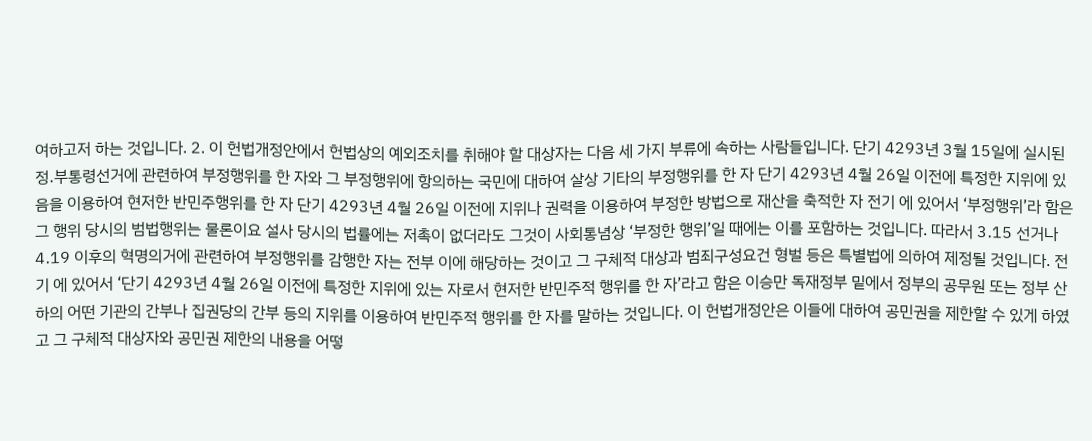여하고저 하는 것입니다. 2. 이 헌법개정안에서 헌법상의 예외조치를 취해야 할 대상자는 다음 세 가지 부류에 속하는 사람들입니다. 단기 4293년 3월 15일에 실시된 정․부통령선거에 관련하여 부정행위를 한 자와 그 부정행위에 항의하는 국민에 대하여 살상 기타의 부정행위를 한 자 단기 4293년 4월 26일 이전에 특정한 지위에 있음을 이용하여 현저한 반민주행위를 한 자 단기 4293년 4월 26일 이전에 지위나 권력을 이용하여 부정한 방법으로 재산을 축적한 자 전기 에 있어서 ‘부정행위’라 함은 그 행위 당시의 범법행위는 물론이요 설사 당시의 법률에는 저촉이 없더라도 그것이 사회통념상 ‘부정한 행위’일 때에는 이를 포함하는 것입니다. 따라서 3․15 선거나 4․19 이후의 혁명의거에 관련하여 부정행위를 감행한 자는 전부 이에 해당하는 것이고 그 구체적 대상과 범죄구성요건 형벌 등은 특별법에 의하여 제정될 것입니다. 전기 에 있어서 ‘단기 4293년 4월 26일 이전에 특정한 지위에 있는 자로서 현저한 반민주적 행위를 한 자’라고 함은 이승만 독재정부 밑에서 정부의 공무원 또는 정부 산하의 어떤 기관의 간부나 집권당의 간부 등의 지위를 이용하여 반민주적 행위를 한 자를 말하는 것입니다. 이 헌법개정안은 이들에 대하여 공민권을 제한할 수 있게 하였고 그 구체적 대상자와 공민권 제한의 내용을 어떻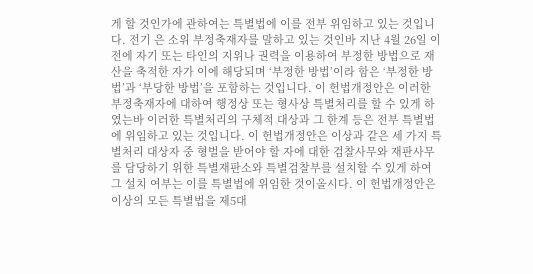게 할 것인가에 관하여는 특별법에 이를 전부 위임하고 있는 것입니다. 전기 은 소위 부정축재자를 말하고 있는 것인바 지난 4월 26일 이전에 자기 또는 타인의 지위나 권력을 이용하여 부정한 방법으로 재산을 축적한 자가 이에 해당되며 ‘부정한 방법’이라 함은 ‘부정한 방법’과 ‘부당한 방법’을 포함하는 것입니다. 이 헌법개정안은 이러한 부정축재자에 대하여 행정상 또는 형사상 특별처리를 할 수 있게 하였는바 이러한 특별처리의 구체적 대상과 그 한계 등은 전부 특별법에 위임하고 있는 것입니다. 이 헌법개정안은 이상과 같은 세 가지 특별처리 대상자 중 형벌을 받어야 할 자에 대한 검찰사무와 재판사무를 담당하기 위한 특별재판소와 특별검찰부를 설치할 수 있게 하여 그 설치 여부는 이를 특별법에 위임한 것이올시다. 이 헌법개정안은 이상의 모든 특별법을 제5대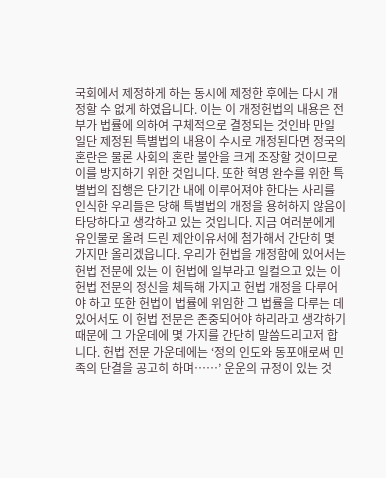국회에서 제정하게 하는 동시에 제정한 후에는 다시 개정할 수 없게 하였읍니다. 이는 이 개정헌법의 내용은 전부가 법률에 의하여 구체적으로 결정되는 것인바 만일 일단 제정된 특별법의 내용이 수시로 개정된다면 정국의 혼란은 물론 사회의 혼란 불안을 크게 조장할 것이므로 이를 방지하기 위한 것입니다. 또한 혁명 완수를 위한 특별법의 집행은 단기간 내에 이루어져야 한다는 사리를 인식한 우리들은 당해 특별법의 개정을 용허하지 않음이 타당하다고 생각하고 있는 것입니다. 지금 여러분에게 유인물로 올려 드린 제안이유서에 첨가해서 간단히 몇 가지만 올리겠읍니다. 우리가 헌법을 개정함에 있어서는 헌법 전문에 있는 이 헌법에 일부라고 일컬으고 있는 이 헌법 전문의 정신을 체득해 가지고 헌법 개정을 다루어야 하고 또한 헌법이 법률에 위임한 그 법률을 다루는 데 있어서도 이 헌법 전문은 존중되어야 하리라고 생각하기 때문에 그 가운데에 몇 가지를 간단히 말씀드리고저 합니다. 헌법 전문 가운데에는 ‘정의 인도와 동포애로써 민족의 단결을 공고히 하며……’ 운운의 규정이 있는 것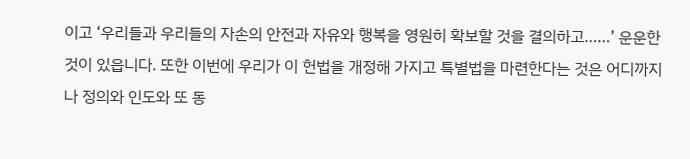이고 ‘우리들과 우리들의 자손의 안전과 자유와 행복을 영원히 확보할 것을 결의하고……’ 운운한 것이 있읍니다. 또한 이번에 우리가 이 헌법을 개정해 가지고 특별법을 마련한다는 것은 어디까지나 정의와 인도와 또 동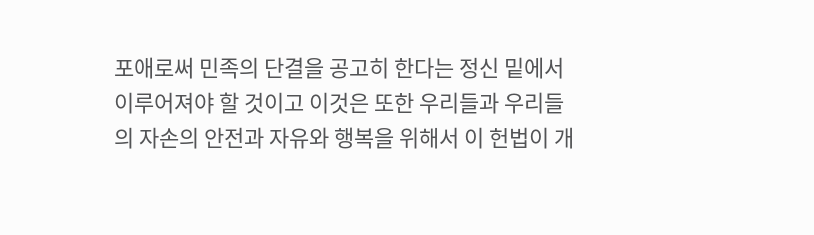포애로써 민족의 단결을 공고히 한다는 정신 밑에서 이루어져야 할 것이고 이것은 또한 우리들과 우리들의 자손의 안전과 자유와 행복을 위해서 이 헌법이 개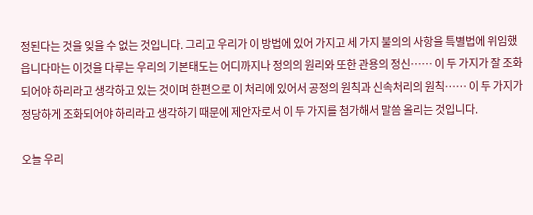정된다는 것을 잊을 수 없는 것입니다. 그리고 우리가 이 방법에 있어 가지고 세 가지 불의의 사항을 특별법에 위임했읍니다마는 이것을 다루는 우리의 기본태도는 어디까지나 정의의 원리와 또한 관용의 정신…… 이 두 가지가 잘 조화되어야 하리라고 생각하고 있는 것이며 한편으로 이 처리에 있어서 공정의 원칙과 신속처리의 원칙…… 이 두 가지가 정당하게 조화되어야 하리라고 생각하기 때문에 제안자로서 이 두 가지를 첨가해서 말씀 올리는 것입니다.

오늘 우리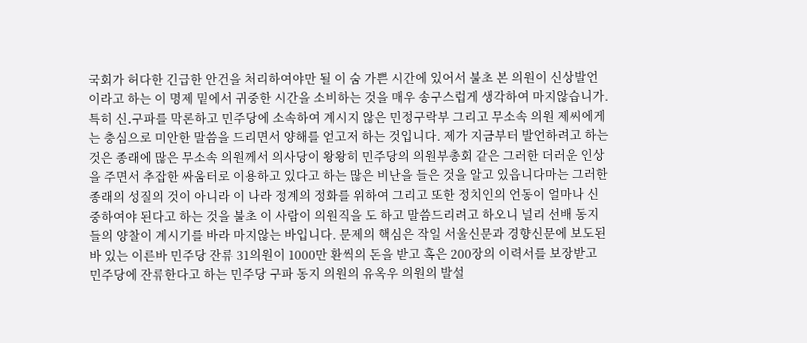국회가 허다한 긴급한 안건을 처리하여야만 될 이 숨 가쁜 시간에 있어서 불초 본 의원이 신상발언이라고 하는 이 명제 밑에서 귀중한 시간을 소비하는 것을 매우 송구스럽게 생각하여 마지않습니가. 특히 신․구파를 막론하고 민주당에 소속하여 계시지 않은 민정구락부 그리고 무소속 의원 제씨에게는 충심으로 미안한 말씀을 드리면서 양해를 얻고저 하는 것입니다. 제가 지금부터 발언하려고 하는 것은 종래에 많은 무소속 의원께서 의사당이 왕왕히 민주당의 의원부총회 같은 그러한 더러운 인상을 주면서 추잡한 싸움터로 이용하고 있다고 하는 많은 비난을 들은 것을 알고 있읍니다마는 그러한 종래의 성질의 것이 아니라 이 나라 정계의 정화를 위하여 그리고 또한 정치인의 언동이 얼마나 신중하여야 된다고 하는 것을 불초 이 사람이 의원직을 도 하고 말씀드리려고 하오니 널리 선배 동지들의 양찰이 계시기를 바라 마지않는 바입니다. 문제의 핵심은 작일 서울신문과 경향신문에 보도된 바 있는 이른바 민주당 잔류 31의원이 1000만 환씩의 돈을 받고 혹은 200장의 이력서를 보장받고 민주당에 잔류한다고 하는 민주당 구파 동지 의원의 유옥우 의원의 발설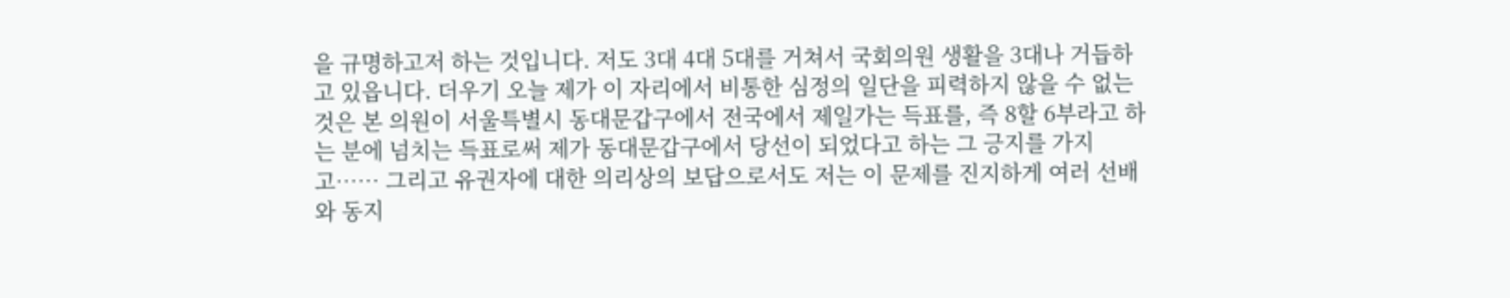을 규명하고저 하는 것입니다. 저도 3대 4대 5대를 거쳐서 국회의원 생활을 3대나 거듭하고 있읍니다. 더우기 오늘 제가 이 자리에서 비통한 심정의 일단을 피력하지 않을 수 없는 것은 본 의원이 서울특별시 동대문갑구에서 전국에서 제일가는 득표를, 즉 8할 6부라고 하는 분에 넘치는 득표로써 제가 동대문갑구에서 당선이 되었다고 하는 그 긍지를 가지고…… 그리고 유권자에 대한 의리상의 보답으로서도 저는 이 문제를 진지하게 여러 선배와 동지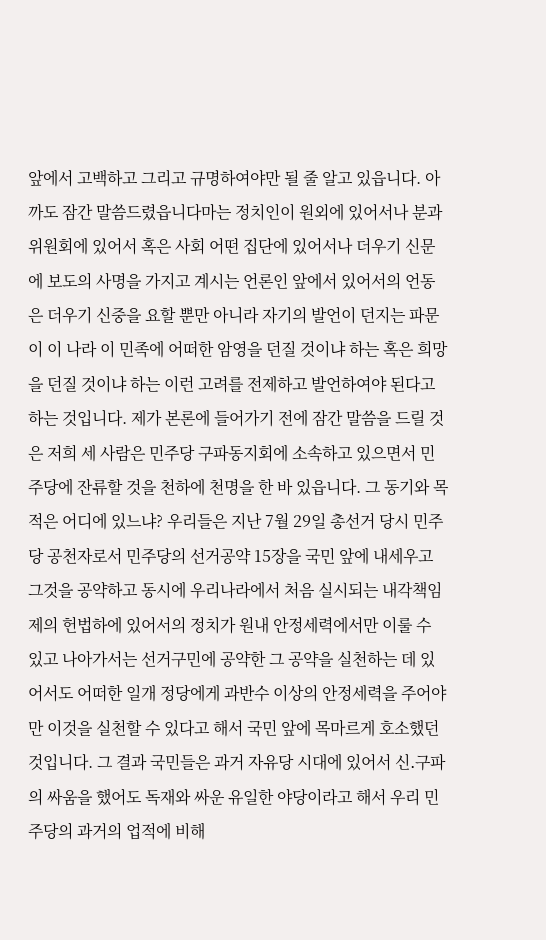앞에서 고백하고 그리고 규명하여야만 될 줄 알고 있읍니다. 아까도 잠간 말씀드렸읍니다마는 정치인이 원외에 있어서나 분과위원회에 있어서 혹은 사회 어떤 집단에 있어서나 더우기 신문에 보도의 사명을 가지고 계시는 언론인 앞에서 있어서의 언동은 더우기 신중을 요할 뿐만 아니라 자기의 발언이 던지는 파문이 이 나라 이 민족에 어떠한 암영을 던질 것이냐 하는 혹은 희망을 던질 것이냐 하는 이런 고려를 전제하고 발언하여야 된다고 하는 것입니다. 제가 본론에 들어가기 전에 잠간 말씀을 드릴 것은 저희 세 사람은 민주당 구파동지회에 소속하고 있으면서 민주당에 잔류할 것을 천하에 천명을 한 바 있읍니다. 그 동기와 목적은 어디에 있느냐? 우리들은 지난 7월 29일 총선거 당시 민주당 공천자로서 민주당의 선거공약 15장을 국민 앞에 내세우고 그것을 공약하고 동시에 우리나라에서 처음 실시되는 내각책임제의 헌법하에 있어서의 정치가 원내 안정세력에서만 이룰 수 있고 나아가서는 선거구민에 공약한 그 공약을 실천하는 데 있어서도 어떠한 일개 정당에게 과반수 이상의 안정세력을 주어야만 이것을 실천할 수 있다고 해서 국민 앞에 목마르게 호소했던 것입니다. 그 결과 국민들은 과거 자유당 시대에 있어서 신․구파의 싸움을 했어도 독재와 싸운 유일한 야당이라고 해서 우리 민주당의 과거의 업적에 비해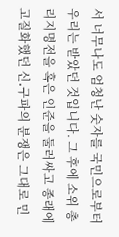서 너무나도 엄청난 숫자를 국민으로부터 우리는 받았던 것입니다. 그 후에 소위 총리지명전을 혹은 인준을 둘러싸고 종래에 고질화했던 신․구파의 분쟁은 그대로 민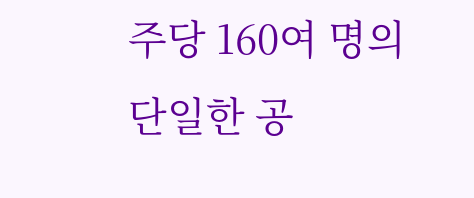주당 160여 명의 단일한 공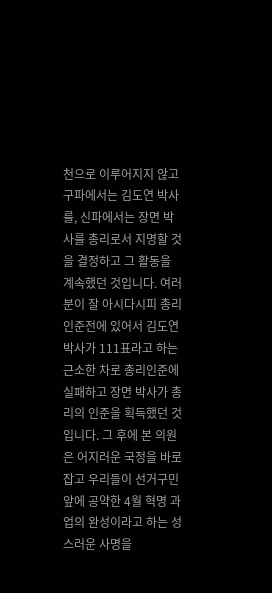천으로 이루어지지 않고 구파에서는 김도연 박사를, 신파에서는 장면 박사를 총리로서 지명할 것을 결정하고 그 활동을 계속했던 것입니다. 여러분이 잘 아시다시피 총리인준전에 있어서 김도연 박사가 111표라고 하는 근소한 차로 총리인준에 실패하고 장면 박사가 총리의 인준을 획득했던 것입니다. 그 후에 본 의원은 어지러운 국정을 바로잡고 우리들이 선거구민 앞에 공약한 4월 혁명 과업의 완성이라고 하는 성스러운 사명을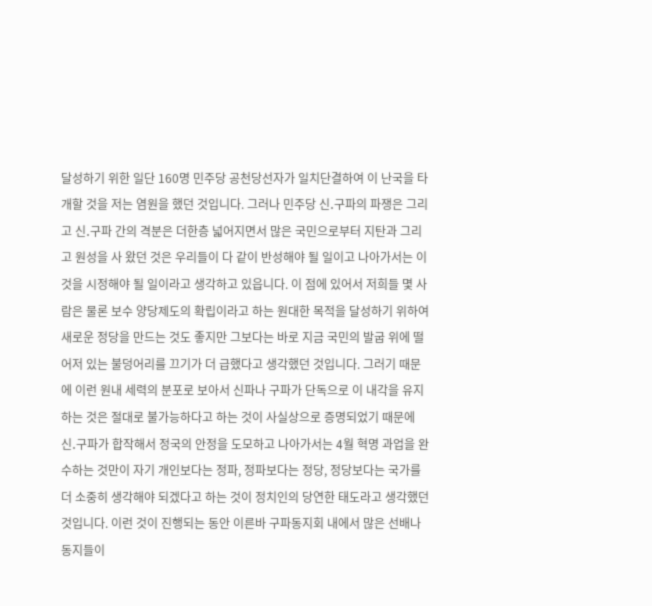달성하기 위한 일단 160명 민주당 공천당선자가 일치단결하여 이 난국을 타개할 것을 저는 염원을 했던 것입니다. 그러나 민주당 신․구파의 파쟁은 그리고 신․구파 간의 격분은 더한층 넓어지면서 많은 국민으로부터 지탄과 그리고 원성을 사 왔던 것은 우리들이 다 같이 반성해야 될 일이고 나아가서는 이것을 시정해야 될 일이라고 생각하고 있읍니다. 이 점에 있어서 저희들 몇 사람은 물론 보수 양당제도의 확립이라고 하는 원대한 목적을 달성하기 위하여 새로운 정당을 만드는 것도 좋지만 그보다는 바로 지금 국민의 발굽 위에 떨어저 있는 불덩어리를 끄기가 더 급했다고 생각했던 것입니다. 그러기 때문에 이런 원내 세력의 분포로 보아서 신파나 구파가 단독으로 이 내각을 유지하는 것은 절대로 불가능하다고 하는 것이 사실상으로 증명되었기 때문에 신․구파가 합작해서 정국의 안정을 도모하고 나아가서는 4월 혁명 과업을 완수하는 것만이 자기 개인보다는 정파, 정파보다는 정당, 정당보다는 국가를 더 소중히 생각해야 되겠다고 하는 것이 정치인의 당연한 태도라고 생각했던 것입니다. 이런 것이 진행되는 동안 이른바 구파동지회 내에서 많은 선배나 동지들이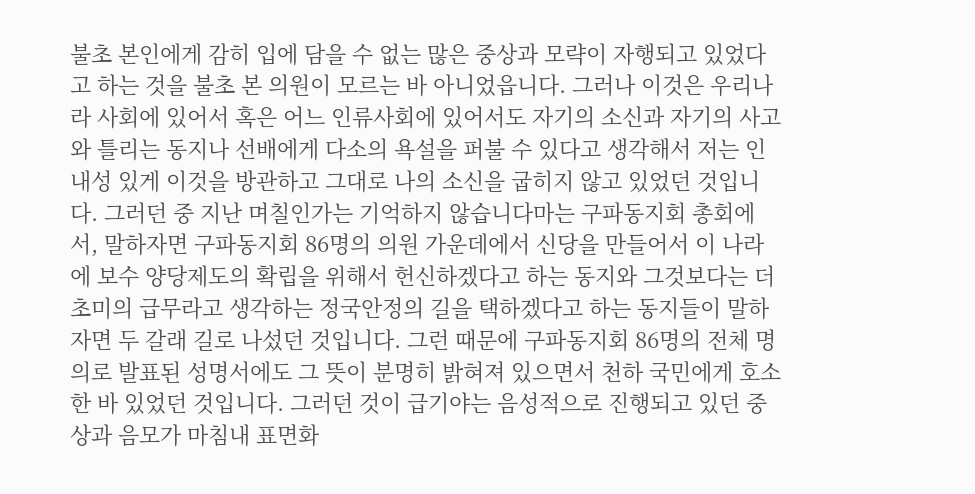불초 본인에게 감히 입에 담을 수 없는 많은 중상과 모략이 자행되고 있었다고 하는 것을 불초 본 의원이 모르는 바 아니었읍니다. 그러나 이것은 우리나라 사회에 있어서 혹은 어느 인류사회에 있어서도 자기의 소신과 자기의 사고와 틀리는 동지나 선배에게 다소의 욕설을 퍼불 수 있다고 생각해서 저는 인내성 있게 이것을 방관하고 그대로 나의 소신을 굽히지 않고 있었던 것입니다. 그러던 중 지난 며칠인가는 기억하지 않습니다마는 구파동지회 총회에서, 말하자면 구파동지회 86명의 의원 가운데에서 신당을 만들어서 이 나라에 보수 양당제도의 확립을 위해서 헌신하겠다고 하는 동지와 그것보다는 더 초미의 급무라고 생각하는 정국안정의 길을 택하겠다고 하는 동지들이 말하자면 두 갈래 길로 나섰던 것입니다. 그런 때문에 구파동지회 86명의 전체 명의로 발표된 성명서에도 그 뜻이 분명히 밝혀져 있으면서 천하 국민에게 호소한 바 있었던 것입니다. 그러던 것이 급기야는 음성적으로 진행되고 있던 중상과 음모가 마침내 표면화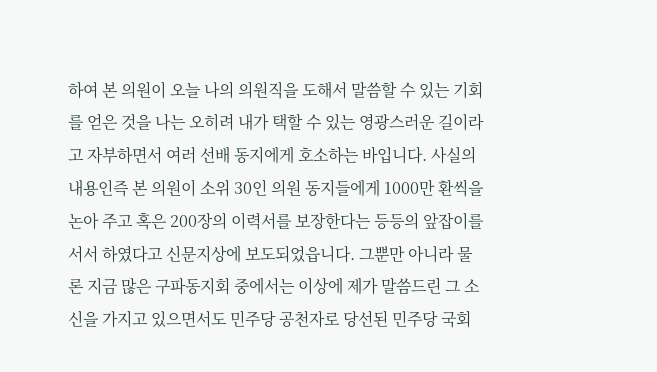하여 본 의원이 오늘 나의 의원직을 도해서 말씀할 수 있는 기회를 얻은 것을 나는 오히려 내가 택할 수 있는 영광스러운 길이라고 자부하면서 여러 선배 동지에게 호소하는 바입니다. 사실의 내용인즉 본 의원이 소위 30인 의원 동지들에게 1000만 환씩을 논아 주고 혹은 200장의 이력서를 보장한다는 등등의 앞잡이를 서서 하였다고 신문지상에 보도되었읍니다. 그뿐만 아니라 물론 지금 많은 구파동지회 중에서는 이상에 제가 말씀드린 그 소신을 가지고 있으면서도 민주당 공천자로 당선된 민주당 국회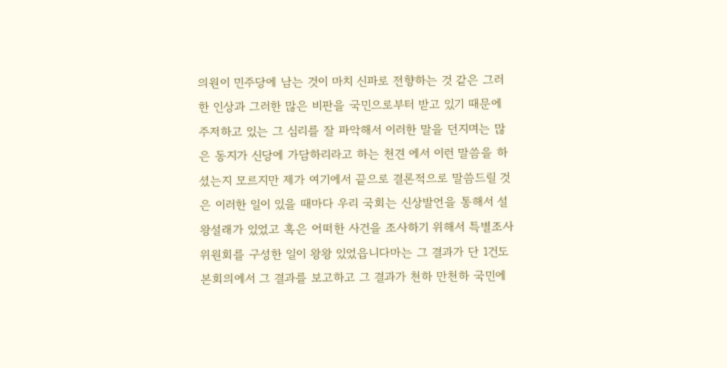의원이 민주당에 남는 것이 마치 신파로 전향하는 것 같은 그러한 인상과 그러한 많은 비판을 국민으로부터 받고 있기 때문에 주저하고 있는 그 심리를 잘 파악해서 이러한 말을 던지며는 많은 동지가 신당에 가담하리라고 하는 천견 에서 이런 말씀을 하셨는지 모르지만 제가 여기에서 끝으로 결론적으로 말씀드릴 것은 이러한 일이 있을 때마다 우리 국회는 신상발언을 통해서 설왕설래가 있었고 혹은 어떠한 사건을 조사하기 위해서 특별조사위원회를 구성한 일이 왕왕 있었읍니다마는 그 결과가 단 1건도 본회의에서 그 결과를 보고하고 그 결과가 천하 만천하 국민에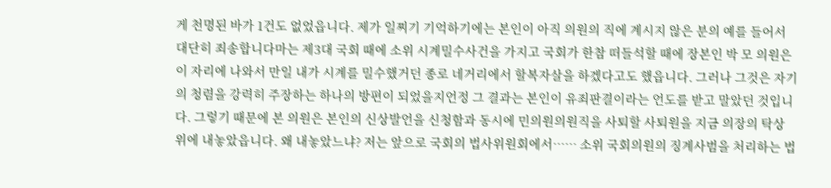게 천명된 바가 1건도 없었읍니다. 제가 일찌기 기억하기에는 본인이 아직 의원의 직에 계시지 않은 분의 예를 들어서 대단히 죄송합니다마는 제3대 국회 때에 소위 시계밀수사건을 가지고 국회가 한참 떠들석할 때에 장본인 박 모 의원은 이 자리에 나와서 만일 내가 시계를 밀수했거던 종로 네거리에서 할복자살을 하겠다고도 했읍니다. 그러나 그것은 자기의 청렴을 강력히 주장하는 하나의 방편이 되었을지언정 그 결과는 본인이 유죄판결이라는 언도를 받고 말았던 것입니다. 그렇기 때문에 본 의원은 본인의 신상발언을 신청함과 동시에 민의원의원직을 사퇴할 사퇴원을 지금 의장의 탁상 위에 내놓았읍니다. 왜 내놓았느냐? 저는 앞으로 국회의 법사위원회에서…… 소위 국회의원의 징계사범을 처리하는 법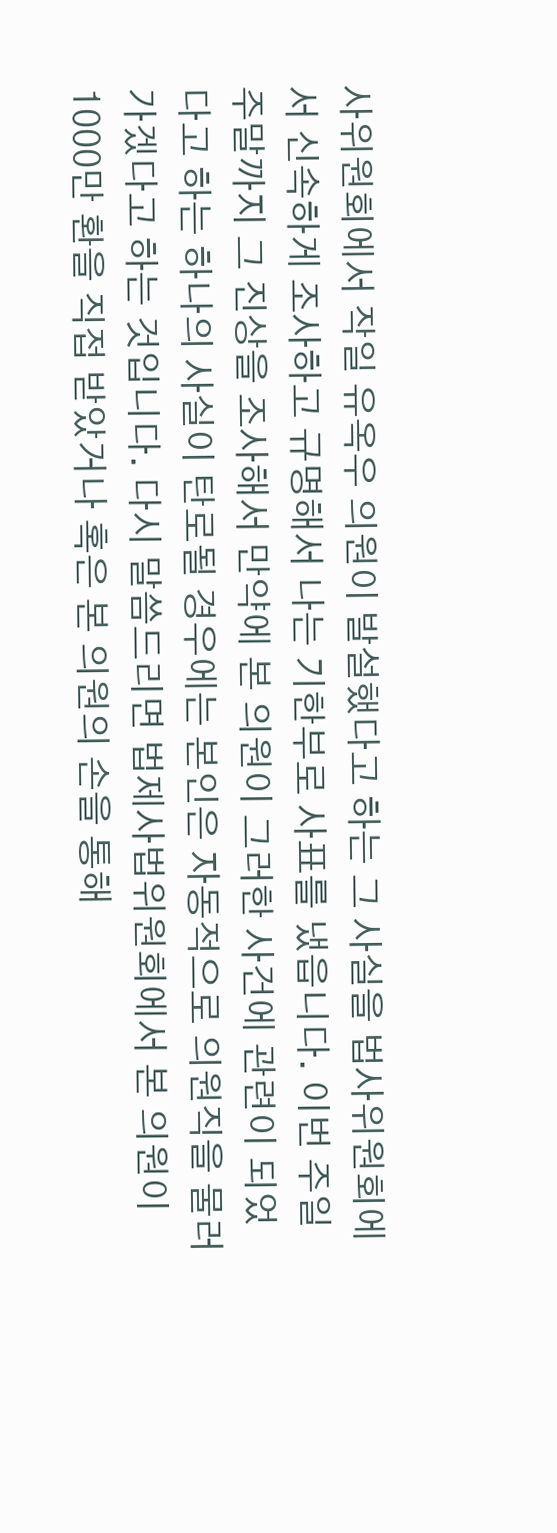사위원회에서 작일 유옥우 의원이 발설했다고 하는 그 사실을 법사위원회에서 신속하게 조사하고 규명해서 나는 기한부로 사표를 냈읍니다. 이번 주일 주말까지 그 진상을 조사해서 만약에 본 의원이 그러한 사건에 관련이 되었다고 하는 하나의 사실이 탄로될 경우에는 본인은 자동적으로 의원직을 물러가겠다고 하는 것입니다. 다시 말씀드리면 법제사법위원회에서 본 의원이 1000만 환을 직접 받았거나 혹은 본 의원의 손을 통해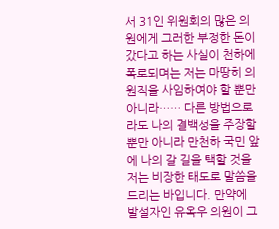서 31인 위원회의 많은 의원에게 그러한 부정한 돈이 갔다고 하는 사실이 천하에 폭로되며는 저는 마땅히 의원직을 사임하여야 할 뿐만 아니라…… 다른 방법으로라도 나의 결백성을 주장할 뿐만 아니라 만천하 국민 앞에 나의 갈 길을 택할 것을 저는 비장한 태도로 말씀을 드리는 바입니다. 만약에 발설자인 유옥우 의원이 그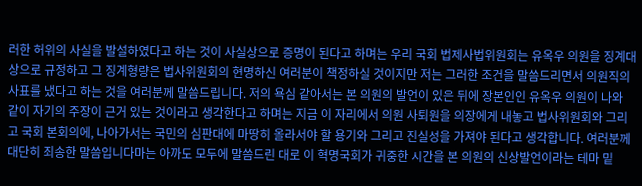러한 허위의 사실을 발설하였다고 하는 것이 사실상으로 증명이 된다고 하며는 우리 국회 법제사법위원회는 유옥우 의원을 징계대상으로 규정하고 그 징계형량은 법사위원회의 현명하신 여러분이 책정하실 것이지만 저는 그러한 조건을 말씀드리면서 의원직의 사표를 냈다고 하는 것을 여러분께 말씀드립니다. 저의 욕심 같아서는 본 의원의 발언이 있은 뒤에 장본인인 유옥우 의원이 나와 같이 자기의 주장이 근거 있는 것이라고 생각한다고 하며는 지금 이 자리에서 의원 사퇴원을 의장에게 내놓고 법사위원회와 그리고 국회 본회의에, 나아가서는 국민의 심판대에 마땅히 올라서야 할 용기와 그리고 진실성을 가져야 된다고 생각합니다. 여러분께 대단히 죄송한 말씀입니다마는 아까도 모두에 말씀드린 대로 이 혁명국회가 귀중한 시간을 본 의원의 신상발언이라는 테마 밑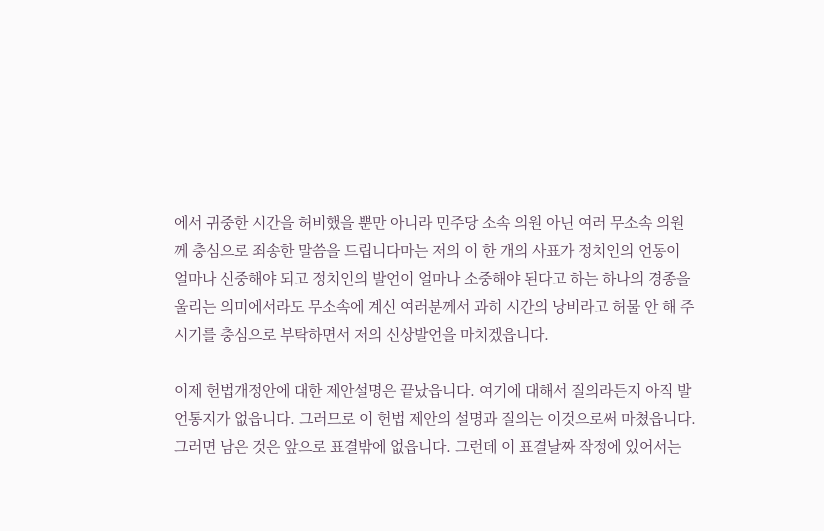에서 귀중한 시간을 허비했을 뿐만 아니라 민주당 소속 의원 아닌 여러 무소속 의원께 충심으로 죄송한 말씀을 드립니다마는 저의 이 한 개의 사표가 정치인의 언동이 얼마나 신중해야 되고 정치인의 발언이 얼마나 소중해야 된다고 하는 하나의 경종을 울리는 의미에서라도 무소속에 계신 여러분께서 과히 시간의 낭비라고 허물 안 해 주시기를 충심으로 부탁하면서 저의 신상발언을 마치겠읍니다.

이제 헌법개정안에 대한 제안설명은 끝났읍니다. 여기에 대해서 질의라든지 아직 발언통지가 없읍니다. 그러므로 이 헌법 제안의 설명과 질의는 이것으로써 마쳤읍니다. 그러면 남은 것은 앞으로 표결밖에 없읍니다. 그런데 이 표결날짜 작정에 있어서는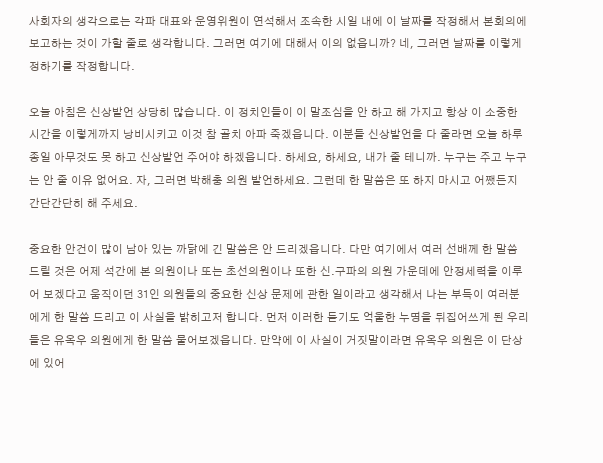사회자의 생각으로는 각파 대표와 운영위원이 연석해서 조속한 시일 내에 이 날짜를 작정해서 본회의에 보고하는 것이 가할 줄로 생각합니다. 그러면 여기에 대해서 이의 없읍니까? 네, 그러면 날짜를 이렇게 정하기를 작정합니다.

오늘 아침은 신상발언 상당히 많습니다. 이 정치인들이 이 말조심을 안 하고 해 가지고 항상 이 소중한 시간을 이렇게까지 낭비시키고 이것 참 골치 아파 죽겠읍니다. 이분들 신상발언을 다 줄라면 오늘 하루 종일 아무것도 못 하고 신상발언 주어야 하겠읍니다. 하세요, 하세요, 내가 줄 테니까. 누구는 주고 누구는 안 줄 이유 없어요. 자, 그러면 박해충 의원 발언하세요. 그런데 한 말씀은 또 하지 마시고 어쨌든지 간단간단히 해 주세요.

중요한 안건이 많이 남아 있는 까닭에 긴 말씀은 안 드리겠읍니다. 다만 여기에서 여러 선배께 한 말씀 드릴 것은 어제 석간에 본 의원이나 또는 초선의원이나 또한 신․구파의 의원 가운데에 안정세력을 이루어 보겠다고 움직이던 31인 의원들의 중요한 신상 문제에 관한 일이라고 생각해서 나는 부득이 여러분에게 한 말씀 드리고 이 사실을 밝히고저 합니다. 먼저 이러한 듣기도 억울한 누명을 뒤집어쓰게 된 우리들은 유옥우 의원에게 한 말씀 물어보겠읍니다. 만약에 이 사실이 거짓말이라면 유옥우 의원은 이 단상에 있어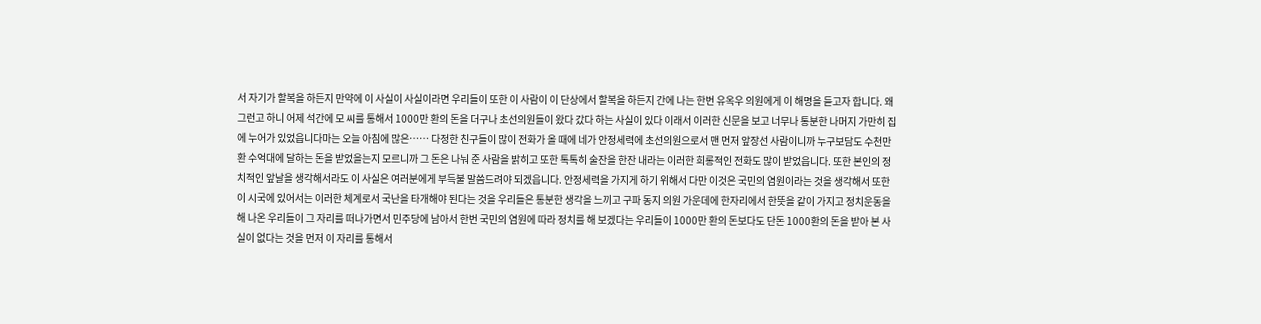서 자기가 할복을 하든지 만약에 이 사실이 사실이라면 우리들이 또한 이 사람이 이 단상에서 할복을 하든지 간에 나는 한번 유옥우 의원에게 이 해명을 듣고자 합니다. 왜 그런고 하니 어제 석간에 모 씨를 통해서 1000만 환의 돈을 더구나 초선의원들이 왔다 갔다 하는 사실이 있다 이래서 이러한 신문을 보고 너무나 통분한 나머지 가만히 집에 누어가 있었읍니다마는 오늘 아침에 많은…… 다정한 친구들이 많이 전화가 올 때에 네가 안정세력에 초선의원으로서 맨 먼저 앞장선 사람이니까 누구보담도 수천만 환 수억대에 달하는 돈을 받었을는지 모르니까 그 돈은 나눠 준 사람을 밝히고 또한 톡톡히 술잔을 한잔 내라는 이러한 희롱적인 전화도 많이 받었읍니다. 또한 본인의 정치적인 앞날을 생각해서라도 이 사실은 여러분에게 부득불 말씀드려야 되겠읍니다. 안정세력을 가지게 하기 위해서 다만 이것은 국민의 염원이라는 것을 생각해서 또한 이 시국에 있어서는 이러한 체계로서 국난을 타개해야 된다는 것을 우리들은 통분한 생각을 느끼고 구파 동지 의원 가운데에 한자리에서 한뜻을 같이 가지고 정치운동을 해 나온 우리들이 그 자리를 떠나가면서 민주당에 남아서 한번 국민의 염원에 따라 정치를 해 보겠다는 우리들이 1000만 환의 돈보다도 단돈 1000환의 돈을 받아 본 사실이 없다는 것을 먼저 이 자리를 통해서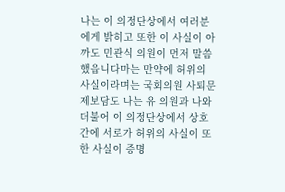나는 이 의정단상에서 여러분에게 밝히고 또한 이 사실이 아까도 민관식 의원이 먼저 말씀했읍니다마는 만약에 허위의 사실이라며는 국회의원 사퇴문제보담도 나는 유 의원과 나와 더불어 이 의정단상에서 상호 간에 서로가 허위의 사실이 또한 사실이 증명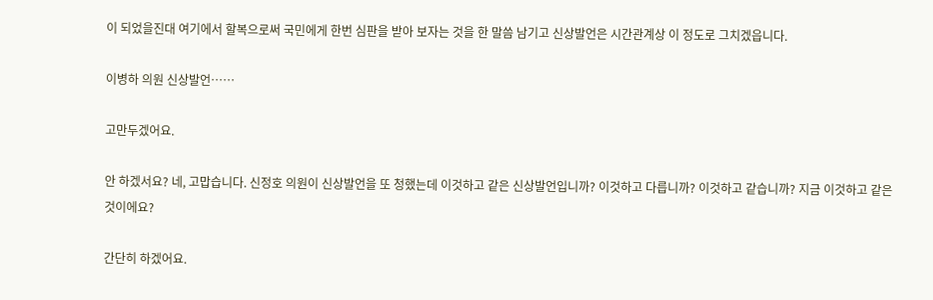이 되었을진대 여기에서 할복으로써 국민에게 한번 심판을 받아 보자는 것을 한 말씀 남기고 신상발언은 시간관계상 이 정도로 그치겠읍니다.

이병하 의원 신상발언……

고만두겠어요.

안 하겠서요? 네, 고맙습니다. 신정호 의원이 신상발언을 또 청했는데 이것하고 같은 신상발언입니까? 이것하고 다릅니까? 이것하고 같습니까? 지금 이것하고 같은 것이에요?

간단히 하겠어요.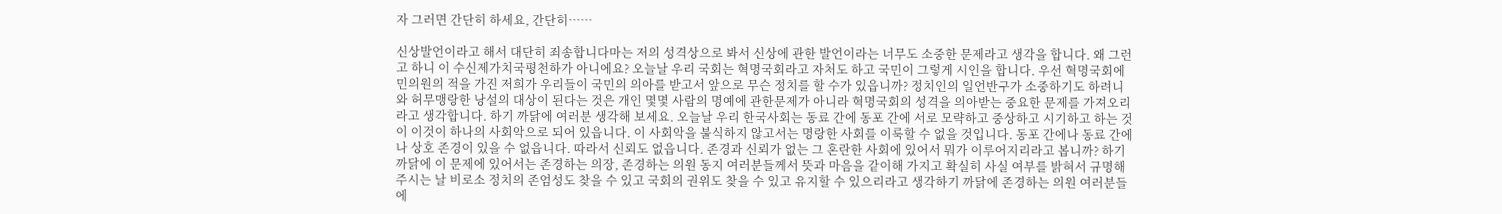자 그러면 간단히 하세요, 간단히……

신상발언이라고 해서 대단히 죄송합니다마는 저의 성격상으로 봐서 신상에 관한 발언이라는 너무도 소중한 문제라고 생각을 합니다. 왜 그런고 하니 이 수신제가치국평천하가 아니에요? 오늘날 우리 국회는 혁명국회라고 자처도 하고 국민이 그렇게 시인을 합니다. 우선 혁명국회에 민의원의 적을 가진 저희가 우리들이 국민의 의아를 받고서 앞으로 무슨 정치를 할 수가 있읍니까? 정치인의 일언반구가 소중하기도 하려니와 허무맹랑한 낭설의 대상이 된다는 것은 개인 몇몇 사람의 명예에 관한문제가 아니라 혁명국회의 성격을 의아받는 중요한 문제를 가져오리라고 생각합니다. 하기 까닭에 여러분 생각해 보세요. 오늘날 우리 한국사회는 동료 간에 동포 간에 서로 모략하고 중상하고 시기하고 하는 것이 이것이 하나의 사회악으로 되어 있읍니다. 이 사회악을 불식하지 않고서는 명랑한 사회를 이룩할 수 없을 것입니다. 동포 간에나 동료 간에나 상호 존경이 있을 수 없읍니다. 따라서 신뢰도 없읍니다. 존경과 신뢰가 없는 그 혼란한 사회에 있어서 뭐가 이루어지리라고 봅니까? 하기 까닭에 이 문제에 있어서는 존경하는 의장, 존경하는 의원 동지 여러분들께서 뜻과 마음을 같이해 가지고 확실히 사실 여부를 밝혀서 규명해 주시는 날 비로소 정치의 존엄성도 찾을 수 있고 국회의 권위도 찾을 수 있고 유지할 수 있으리라고 생각하기 까닭에 존경하는 의원 여러분들에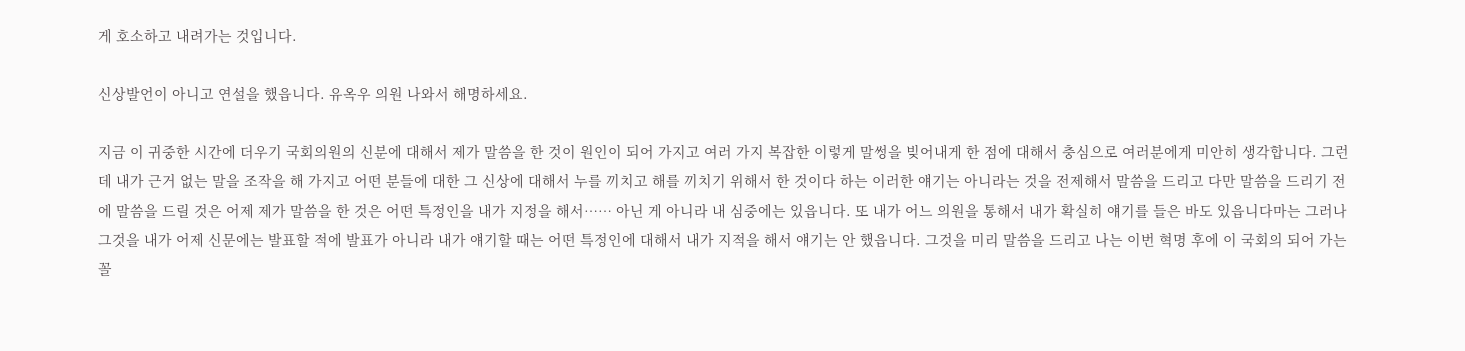게 호소하고 내려가는 것입니다.

신상발언이 아니고 연설을 했읍니다. 유옥우 의원 나와서 해명하세요.

지금 이 귀중한 시간에 더우기 국회의원의 신분에 대해서 제가 말씀을 한 것이 원인이 되어 가지고 여러 가지 복잡한 이렇게 말썽을 빚어내게 한 점에 대해서 충심으로 여러분에게 미안히 생각합니다. 그런데 내가 근거 없는 말을 조작을 해 가지고 어떤 분들에 대한 그 신상에 대해서 누를 끼치고 해를 끼치기 위해서 한 것이다 하는 이러한 얘기는 아니라는 것을 전제해서 말씀을 드리고 다만 말씀을 드리기 전에 말씀을 드릴 것은 어제 제가 말씀을 한 것은 어떤 특정인을 내가 지정을 해서…… 아닌 게 아니라 내 심중에는 있읍니다. 또 내가 어느 의원을 통해서 내가 확실히 얘기를 들은 바도 있읍니다마는 그러나 그것을 내가 어제 신문에는 발표할 적에 발표가 아니라 내가 얘기할 때는 어떤 특정인에 대해서 내가 지적을 해서 얘기는 안 했읍니다. 그것을 미리 말씀을 드리고 나는 이번 혁명 후에 이 국회의 되어 가는 꼴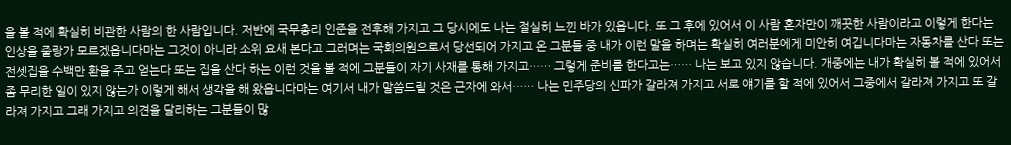을 볼 적에 확실히 비관한 사람의 한 사람입니다. 저반에 국무총리 인준을 전후해 가지고 그 당시에도 나는 절실히 느낀 바가 있읍니다. 또 그 후에 있어서 이 사람 혼자만이 깨끗한 사람이라고 이렇게 한다는 인상을 줄랑가 모르겠읍니다마는 그것이 아니라 소위 요새 본다고 그러며는 국회의원으로서 당선되어 가지고 온 그분들 중 내가 이런 말을 하며는 확실히 여러분에게 미안히 여깁니다마는 자동차를 산다 또는 전셋집을 수백만 환을 주고 얻는다 또는 집을 산다 하는 이런 것을 볼 적에 그분들이 자기 사재를 통해 가지고…… 그렇게 준비를 한다고는…… 나는 보고 있지 않습니다. 개중에는 내가 확실히 볼 적에 있어서 좀 무리한 일이 있지 않는가 이렇게 해서 생각을 해 왔읍니다마는 여기서 내가 말씀드릴 것은 근자에 와서…… 나는 민주당의 신파가 갈라져 가지고 서로 얘기를 할 적에 있어서 그중에서 갈라져 가지고 또 갈라져 가지고 그래 가지고 의견을 달리하는 그분들이 많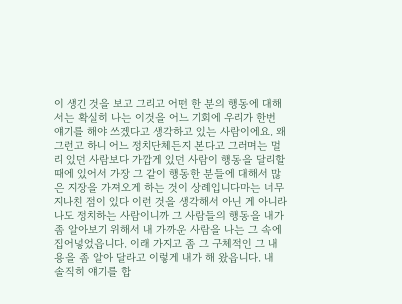이 생긴 것을 보고 그리고 어떤 한 분의 행동에 대해서는 확실히 나는 이것을 어느 기회에 우리가 한번 얘기를 해야 쓰겠다고 생각하고 있는 사람이에요. 왜 그런고 하니 어느 정치단체든지 본다고 그러며는 멀리 있던 사람보다 가깝게 있던 사람이 행동을 달리할 때에 있어서 가장 그 같이 행동한 분들에 대해서 많은 지장을 가져오게 하는 것이 상례입니다마는 너무 지나친 점이 있다 이런 것을 생각해서 아닌 게 아니라 나도 정치하는 사람이니까 그 사람들의 행동을 내가 좀 알아보기 위해서 내 가까운 사람을 나는 그 속에 집어넣었읍니다. 이래 가지고 좀 그 구체적인 그 내용을 좀 알아 달라고 이렇게 내가 해 왔읍니다. 내 솔직히 얘기를 합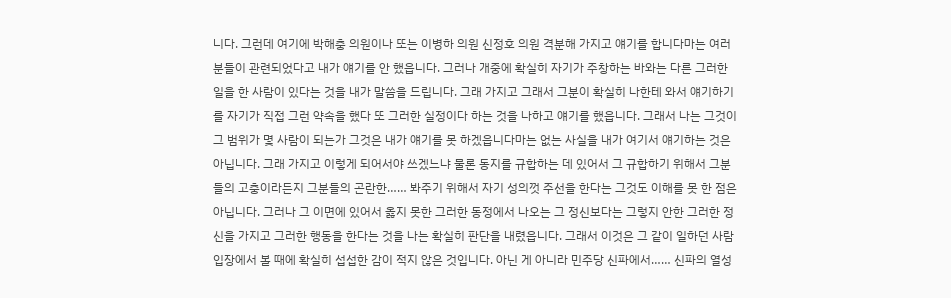니다. 그런데 여기에 박해충 의원이나 또는 이병하 의원 신정호 의원 격분해 가지고 얘기를 합니다마는 여러분들이 관련되었다고 내가 얘기를 안 했읍니다. 그러나 개중에 확실히 자기가 주창하는 바와는 다른 그러한 일을 한 사람이 있다는 것을 내가 말씀을 드립니다. 그래 가지고 그래서 그분이 확실히 나한테 와서 얘기하기를 자기가 직접 그런 약속을 했다 또 그러한 실정이다 하는 것을 나하고 얘기를 했읍니다. 그래서 나는 그것이 그 범위가 몇 사람이 되는가 그것은 내가 얘기를 못 하겠읍니다마는 없는 사실을 내가 여기서 얘기하는 것은 아닙니다. 그래 가지고 이렇게 되어서야 쓰겠느냐 물론 동지를 규합하는 데 있어서 그 규합하기 위해서 그분들의 고충이라든지 그분들의 곤란한…… 봐주기 위해서 자기 성의껏 주선을 한다는 그것도 이해를 못 한 점은 아닙니다. 그러나 그 이면에 있어서 옳지 못한 그러한 동정에서 나오는 그 정신보다는 그렇지 안한 그러한 정신을 가지고 그러한 행동을 한다는 것을 나는 확실히 판단을 내렸읍니다. 그래서 이것은 그 같이 일하던 사람 입장에서 볼 때에 확실히 섭섭한 감이 적지 않은 것입니다. 아닌 게 아니라 민주당 신파에서…… 신파의 열성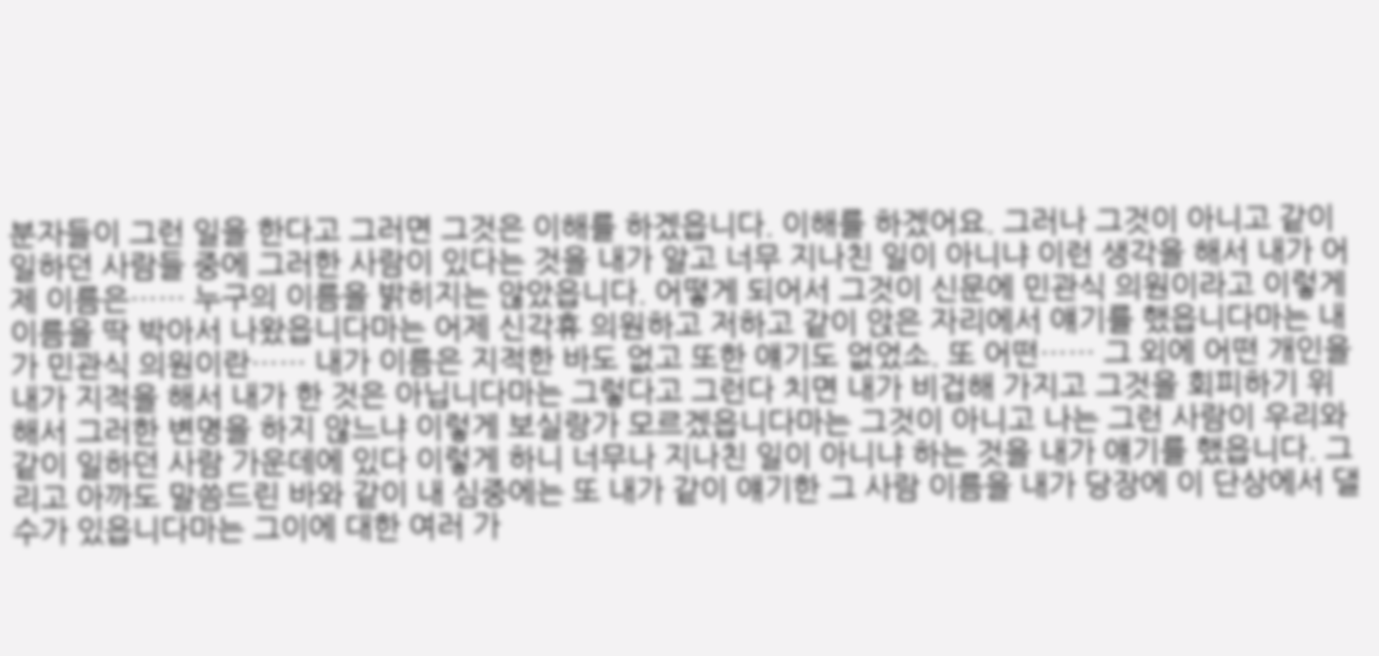분자들이 그런 일을 한다고 그러면 그것은 이해를 하겠읍니다. 이해를 하겠어요. 그러나 그것이 아니고 같이 일하던 사람들 중에 그러한 사람이 있다는 것을 내가 알고 너무 지나친 일이 아니냐 이런 생각을 해서 내가 어제 이름은…… 누구의 이름을 밝히지는 않았읍니다. 어떻게 되어서 그것이 신문에 민관식 의원이라고 이렇게 이름을 딱 박아서 나왔읍니다마는 어제 신각휴 의원하고 저하고 같이 앉은 자리에서 얘기를 했읍니다마는 내가 민관식 의원이란…… 내가 이름은 지적한 바도 없고 또한 얘기도 없었소. 또 어떤…… 그 외에 어떤 개인을 내가 지적을 해서 내가 한 것은 아닙니다마는 그렇다고 그런다 치면 내가 비겁해 가지고 그것을 회피하기 위해서 그러한 변명을 하지 않느냐 이렇게 보실랑가 모르겠읍니다마는 그것이 아니고 나는 그런 사람이 우리와 같이 일하던 사람 가운데에 있다 이렇게 하니 너무나 지나친 일이 아니냐 하는 것을 내가 얘기를 했읍니다. 그리고 아까도 말씀드린 바와 같이 내 심중에는 또 내가 같이 얘기한 그 사람 이름을 내가 당장에 이 단상에서 댈 수가 있읍니다마는 그이에 대한 여러 가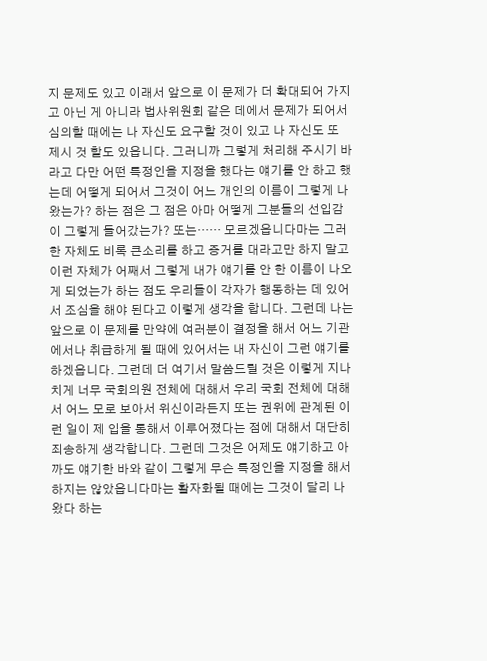지 문제도 있고 이래서 앞으로 이 문제가 더 확대되어 가지고 아닌 게 아니라 법사위원회 같은 데에서 문제가 되어서 심의할 때에는 나 자신도 요구할 것이 있고 나 자신도 또 제시 것 할도 있읍니다. 그러니까 그렇게 처리해 주시기 바라고 다만 어떤 특정인을 지정을 했다는 얘기를 안 하고 했는데 어떻게 되어서 그것이 어느 개인의 이름이 그렇게 나왔는가? 하는 점은 그 점은 아마 어떻게 그분들의 선입감이 그렇게 들어갔는가? 또는…… 모르겠읍니다마는 그러한 자체도 비록 큰소리를 하고 증거를 대라고만 하지 말고 이런 자체가 어째서 그렇게 내가 얘기를 안 한 이름이 나오게 되었는가 하는 점도 우리들이 각자가 행동하는 데 있어서 조심을 해야 된다고 이렇게 생각을 합니다. 그런데 나는 앞으로 이 문제를 만약에 여러분이 결정을 해서 어느 기관에서나 취급하게 될 때에 있어서는 내 자신이 그런 얘기를 하겠읍니다. 그런데 더 여기서 말씀드릴 것은 이렇게 지나치게 너무 국회의원 전체에 대해서 우리 국회 전체에 대해서 어느 모로 보아서 위신이라든지 또는 권위에 관계된 이런 일이 제 입을 통해서 이루어졌다는 점에 대해서 대단히 죄송하게 생각합니다. 그런데 그것은 어제도 얘기하고 아까도 얘기한 바와 같이 그렇게 무슨 특정인을 지정을 해서 하지는 않았읍니다마는 활자화될 때에는 그것이 달리 나왔다 하는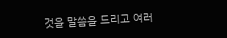것을 말씀을 드리고 여러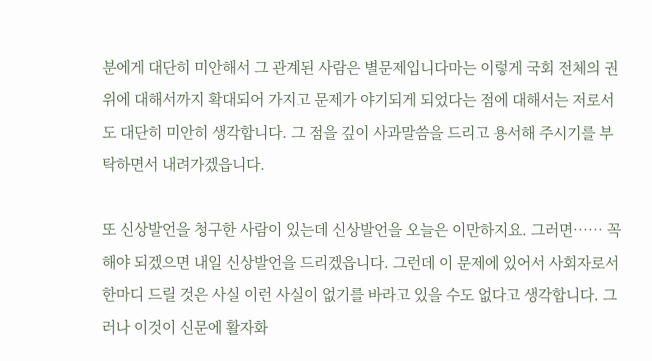분에게 대단히 미안해서 그 관계된 사람은 별문제입니다마는 이렇게 국회 전체의 권위에 대해서까지 확대되어 가지고 문제가 야기되게 되었다는 점에 대해서는 저로서도 대단히 미안히 생각합니다. 그 점을 깊이 사과말씀을 드리고 용서해 주시기를 부탁하면서 내려가겠읍니다.

또 신상발언을 청구한 사람이 있는데 신상발언을 오늘은 이만하지요. 그러면…… 꼭 해야 되겠으면 내일 신상발언을 드리겠읍니다. 그런데 이 문제에 있어서 사회자로서 한마디 드릴 것은 사실 이런 사실이 없기를 바라고 있을 수도 없다고 생각합니다. 그러나 이것이 신문에 활자화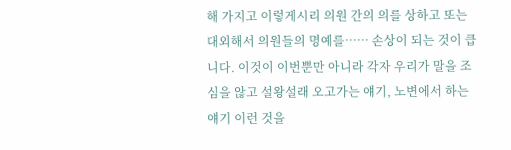해 가지고 이렇게시리 의원 간의 의를 상하고 또는 대외해서 의원들의 명예를…… 손상이 되는 것이 큽니다. 이것이 이번뿐만 아니라 각자 우리가 말을 조심을 않고 설왕설래 오고가는 얘기, 노변에서 하는 얘기 이런 것을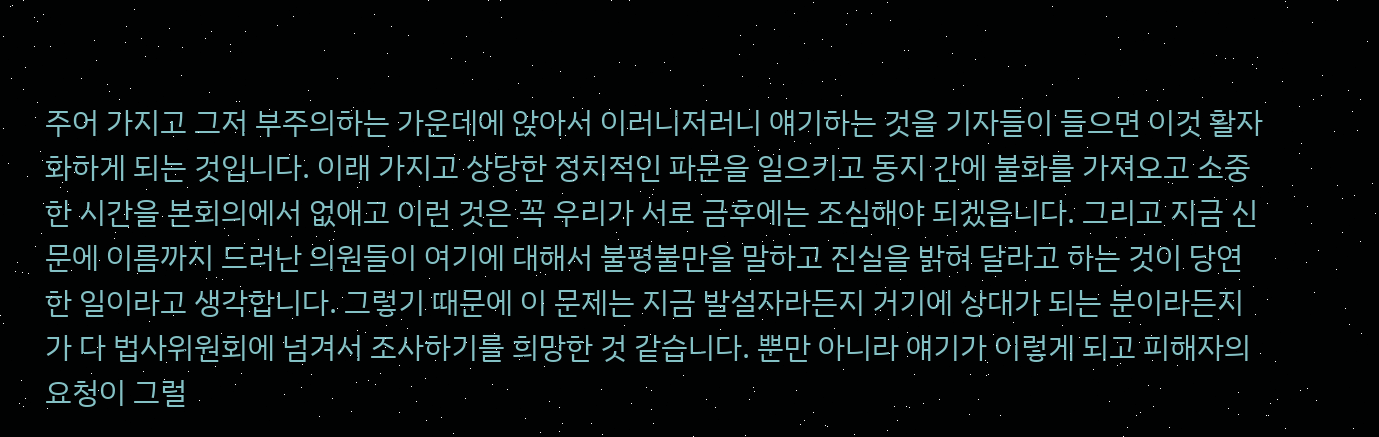주어 가지고 그저 부주의하는 가운데에 앉아서 이러니저러니 얘기하는 것을 기자들이 들으면 이것 활자화하게 되는 것입니다. 이래 가지고 상당한 정치적인 파문을 일으키고 동지 간에 불화를 가져오고 소중한 시간을 본회의에서 없애고 이런 것은 꼭 우리가 서로 금후에는 조심해야 되겠읍니다. 그리고 지금 신문에 이름까지 드러난 의원들이 여기에 대해서 불평불만을 말하고 진실을 밝혀 달라고 하는 것이 당연한 일이라고 생각합니다. 그렇기 때문에 이 문제는 지금 발설자라든지 거기에 상대가 되는 분이라든지가 다 법사위원회에 넘겨서 조사하기를 희망한 것 같습니다. 뿐만 아니라 얘기가 이렇게 되고 피해자의 요청이 그럴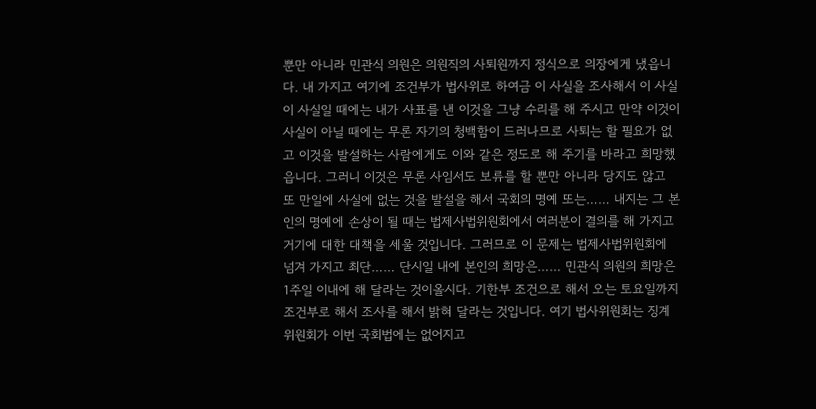뿐만 아니라 민관식 의원은 의원직의 사퇴원까지 정식으로 의장에게 냈읍니다. 내 가지고 여기에 조건부가 법사위로 하여금 이 사실을 조사해서 이 사실이 사실일 때에는 내가 사표를 낸 이것을 그냥 수리를 해 주시고 만약 이것이 사실이 아닐 때에는 무론 자기의 청백함이 드러나므로 사퇴는 할 필요가 없고 이것을 발설하는 사람에게도 이와 같은 정도로 해 주기를 바라고 희망했읍니다. 그러니 이것은 무론 사임서도 보류를 할 뿐만 아니라 당지도 않고 또 만일에 사실에 없는 것을 발설을 해서 국회의 명예 또는…… 내지는 그 본인의 명예에 손상이 될 때는 법제사법위원회에서 여러분이 결의를 해 가지고 거기에 대한 대책을 세울 것입니다. 그러므로 이 문제는 법제사법위원회에 넘겨 가지고 최단…… 단시일 내에 본인의 희망은…… 민관식 의원의 희망은 1주일 이내에 해 달라는 것이올시다. 기한부 조건으로 해서 오는 토요일까지 조건부로 해서 조사를 해서 밝혀 달라는 것입니다. 여기 법사위원회는 징계위원회가 이번 국회법에는 없어지고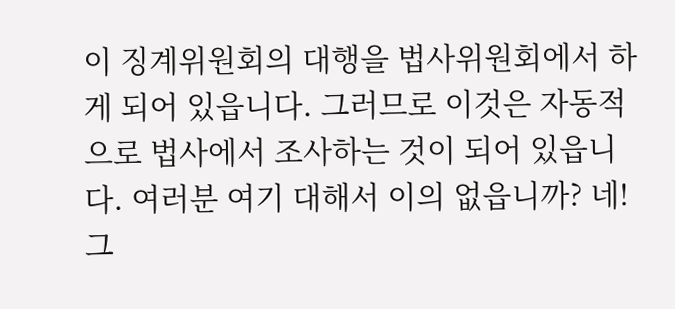이 징계위원회의 대행을 법사위원회에서 하게 되어 있읍니다. 그러므로 이것은 자동적으로 법사에서 조사하는 것이 되어 있읍니다. 여러분 여기 대해서 이의 없읍니까? 네! 그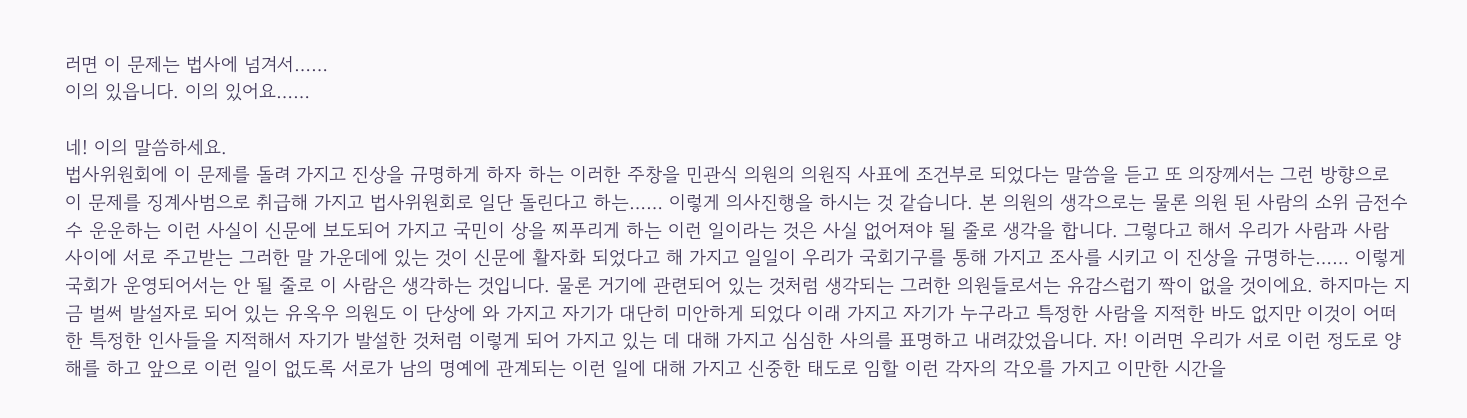러면 이 문제는 법사에 넘겨서……
이의 있읍니다. 이의 있어요……

네! 이의 말씀하세요.
법사위원회에 이 문제를 돌려 가지고 진상을 규명하게 하자 하는 이러한 주창을 민관식 의원의 의원직 사표에 조건부로 되었다는 말씀을 듣고 또 의장께서는 그런 방향으로 이 문제를 징계사범으로 취급해 가지고 법사위원회로 일단 돌린다고 하는…… 이렇게 의사진행을 하시는 것 같습니다. 본 의원의 생각으로는 물론 의원 된 사람의 소위 금전수수 운운하는 이런 사실이 신문에 보도되어 가지고 국민이 상을 찌푸리게 하는 이런 일이라는 것은 사실 없어져야 될 줄로 생각을 합니다. 그렇다고 해서 우리가 사람과 사람 사이에 서로 주고받는 그러한 말 가운데에 있는 것이 신문에 활자화 되었다고 해 가지고 일일이 우리가 국회기구를 통해 가지고 조사를 시키고 이 진상을 규명하는…… 이렇게 국회가 운영되어서는 안 될 줄로 이 사람은 생각하는 것입니다. 물론 거기에 관련되어 있는 것처럼 생각되는 그러한 의원들로서는 유감스럽기 짝이 없을 것이에요. 하지마는 지금 벌써 발설자로 되어 있는 유옥우 의원도 이 단상에 와 가지고 자기가 대단히 미안하게 되었다 이래 가지고 자기가 누구라고 특정한 사람을 지적한 바도 없지만 이것이 어떠한 특정한 인사들을 지적해서 자기가 발설한 것처럼 이렇게 되어 가지고 있는 데 대해 가지고 심심한 사의를 표명하고 내려갔었읍니다. 자! 이러면 우리가 서로 이런 정도로 양해를 하고 앞으로 이런 일이 없도록 서로가 남의 명예에 관계되는 이런 일에 대해 가지고 신중한 태도로 임할 이런 각자의 각오를 가지고 이만한 시간을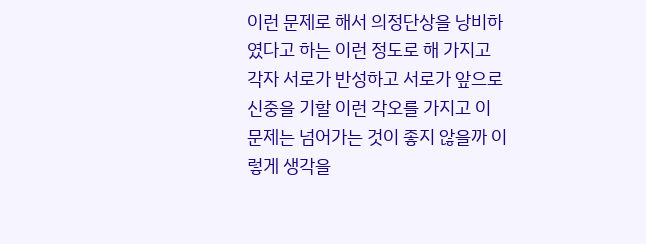이런 문제로 해서 의정단상을 낭비하였다고 하는 이런 정도로 해 가지고 각자 서로가 반성하고 서로가 앞으로 신중을 기할 이런 각오를 가지고 이 문제는 넘어가는 것이 좋지 않을까 이렇게 생각을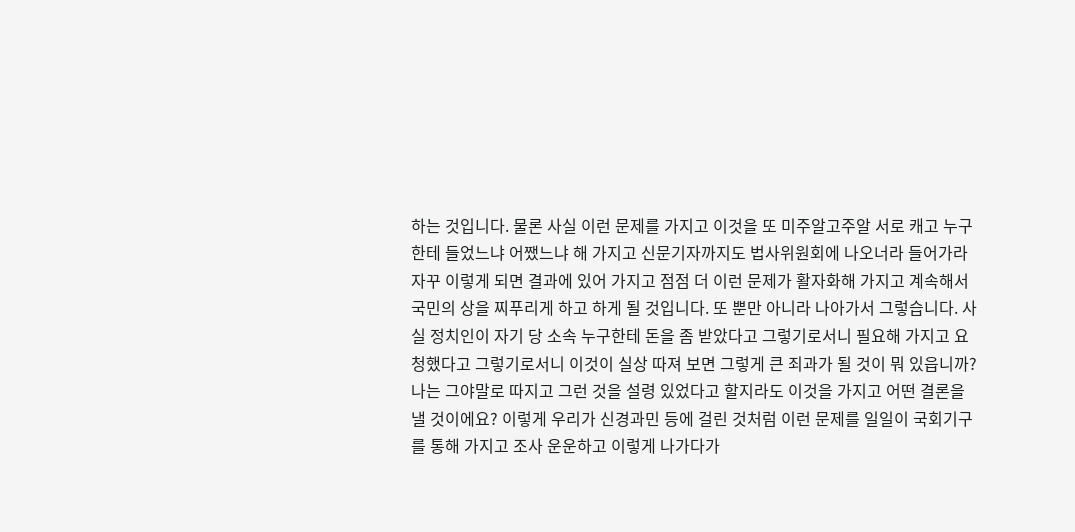하는 것입니다. 물론 사실 이런 문제를 가지고 이것을 또 미주알고주알 서로 캐고 누구한테 들었느냐 어쨌느냐 해 가지고 신문기자까지도 법사위원회에 나오너라 들어가라 자꾸 이렇게 되면 결과에 있어 가지고 점점 더 이런 문제가 활자화해 가지고 계속해서 국민의 상을 찌푸리게 하고 하게 될 것입니다. 또 뿐만 아니라 나아가서 그렇습니다. 사실 정치인이 자기 당 소속 누구한테 돈을 좀 받았다고 그렇기로서니 필요해 가지고 요청했다고 그렇기로서니 이것이 실상 따져 보면 그렇게 큰 죄과가 될 것이 뭐 있읍니까? 나는 그야말로 따지고 그런 것을 설령 있었다고 할지라도 이것을 가지고 어떤 결론을 낼 것이에요? 이렇게 우리가 신경과민 등에 걸린 것처럼 이런 문제를 일일이 국회기구를 통해 가지고 조사 운운하고 이렇게 나가다가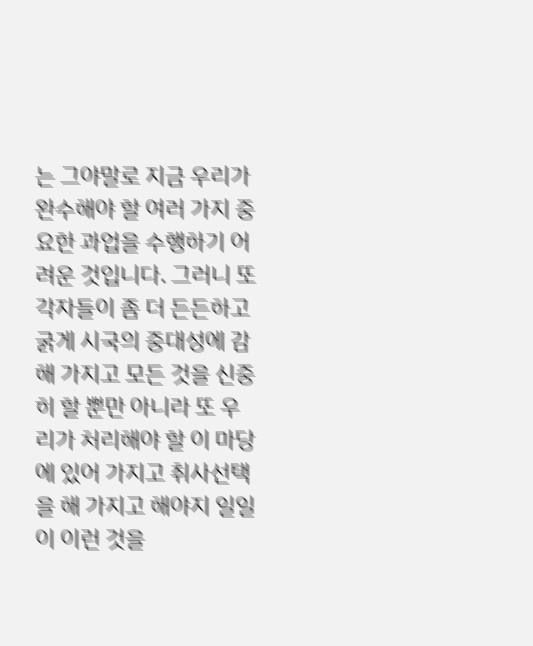는 그야말로 지금 우리가 완수해야 할 여러 가지 중요한 과업을 수행하기 어려운 것입니다. 그러니 또 각자들이 좀 더 든든하고 굵게 시국의 중대성에 감해 가지고 모든 것을 신중히 할 뿐만 아니라 또 우리가 처리해야 할 이 마당에 있어 가지고 취사선택을 해 가지고 해야지 일일이 이런 것을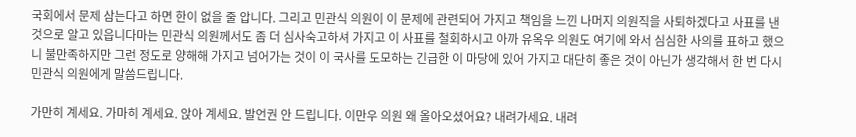국회에서 문제 삼는다고 하면 한이 없을 줄 압니다. 그리고 민관식 의원이 이 문제에 관련되어 가지고 책임을 느낀 나머지 의원직을 사퇴하겠다고 사표를 낸 것으로 알고 있읍니다마는 민관식 의원께서도 좀 더 심사숙고하셔 가지고 이 사표를 철회하시고 아까 유옥우 의원도 여기에 와서 심심한 사의를 표하고 했으니 불만족하지만 그런 정도로 양해해 가지고 넘어가는 것이 이 국사를 도모하는 긴급한 이 마당에 있어 가지고 대단히 좋은 것이 아닌가 생각해서 한 번 다시 민관식 의원에게 말씀드립니다.

가만히 계세요. 가마히 계세요. 앉아 계세요. 발언권 안 드립니다. 이만우 의원 왜 올아오셨어요? 내려가세요. 내려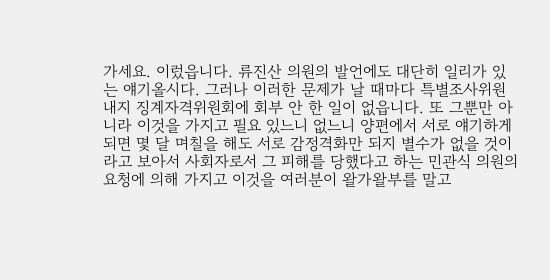가세요. 이렀읍니다. 류진산 의원의 발언에도 대단히 일리가 있는 얘기올시다. 그러나 이러한 문제가 날 때마다 특별조사위원 내지 징계자격위원회에 회부 안 한 일이 없읍니다. 또 그뿐만 아니라 이것을 가지고 필요 있느니 없느니 양편에서 서로 얘기하게 되면 몇 달 며칠을 해도 서로 감정격화만 되지 별수가 없을 것이라고 보아서 사회자로서 그 피해를 당했다고 하는 민관식 의원의 요청에 의해 가지고 이것을 여러분이 왈가왈부를 말고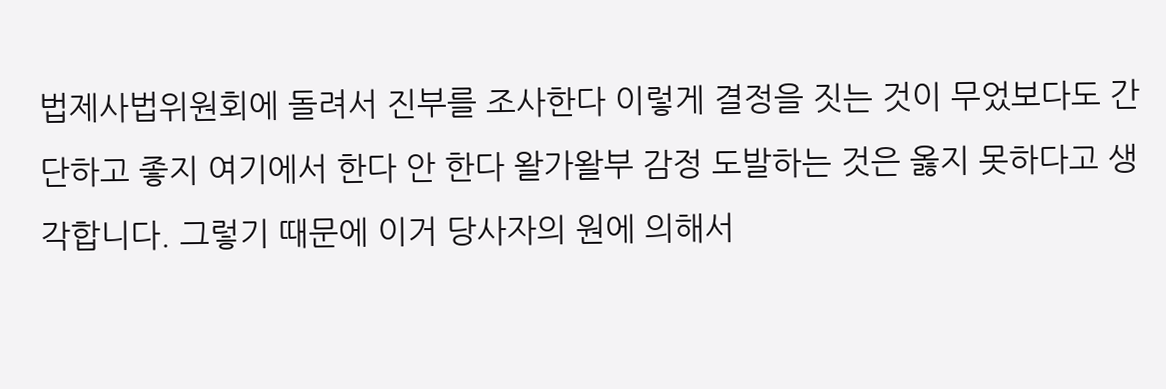법제사법위원회에 돌려서 진부를 조사한다 이렇게 결정을 짓는 것이 무었보다도 간단하고 좋지 여기에서 한다 안 한다 왈가왈부 감정 도발하는 것은 옳지 못하다고 생각합니다. 그렇기 때문에 이거 당사자의 원에 의해서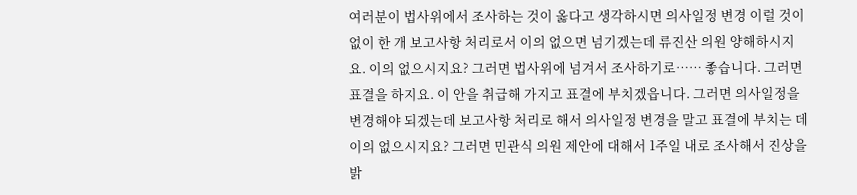여러분이 법사위에서 조사하는 것이 옳다고 생각하시면 의사일정 변경 이럴 것이 없이 한 개 보고사항 처리로서 이의 없으면 넘기겠는데 류진산 의원 양해하시지요. 이의 없으시지요? 그러면 법사위에 넘겨서 조사하기로…… 좋습니다. 그러면 표결을 하지요. 이 안을 취급해 가지고 표결에 부치겠읍니다. 그러면 의사일정을 변경해야 되겠는데 보고사항 처리로 해서 의사일정 변경을 말고 표결에 부치는 데 이의 없으시지요? 그러면 민관식 의원 제안에 대해서 1주일 내로 조사해서 진상을 밝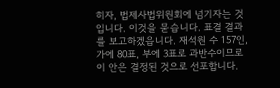히자, 법제사법위원회에 넘기자는 것입니다. 이것을 묻습니다. 표결 결과를 보고하겠읍니다. 재석원 수 157인, 가에 80표, 부에 3표로 과반수이므로 이 안은 결정된 것으로 선포합니다.